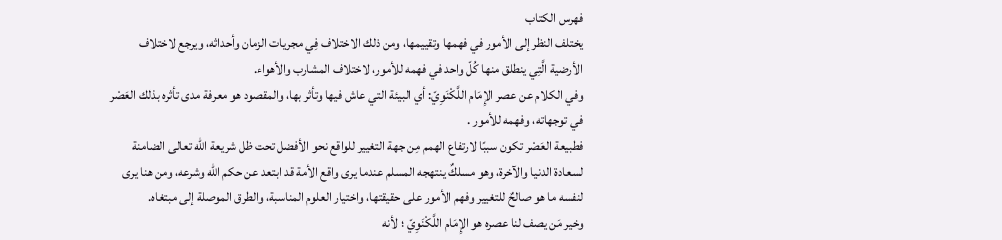فهرس الكتاب
يختلف النظر إلى الأمور في فهمها وتقييمها، ومن ذلك الاختلاف فِي مجريات الزمان وأحداثه، ويرجع لاختلاف الأرضية الَّتِي ينطلق منها كُلّ واحد في فهمه للأمور، لاختلاف المشارب والأهواء.
وفي الكلام عن عصر الإِمَام اللَّكْنَوِيّ: أي البيئة التي عاش فيها وتأثر بها، والمقصود هو معرفة مدى تأثره بذلك العَصْر في توجهاته، وفهمه للأمور .
فطبيعة العَصْر تكون سببًا لارتفاع الهمم مِن جهة التغيير للواقع نحو الأفضل تحت ظل شريعة الله تعالى الضامنة لسعادة الدنيا والآخرة، وهو مسلكٌ ينتهجه المسلم عندما يرى واقع الأمة قد ابتعد عن حكم الله وشرعه، ومن هنا يرى لنفسه ما هو صالحٌ للتغيير وفهم الأمور على حقيقتها، واختيار العلوم المناسبة، والطرق الموصلة إلى مبتغاه.
وخير مَن يصف لنا عصره هو الإِمَام اللَّكْنَوِيّ ؛ لأنه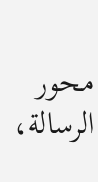محور الرسالة،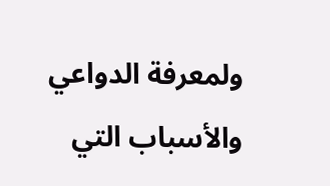ولمعرفة الدواعي والأسباب التي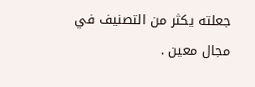جعلته يكثر من التصنيف في مجال معين .